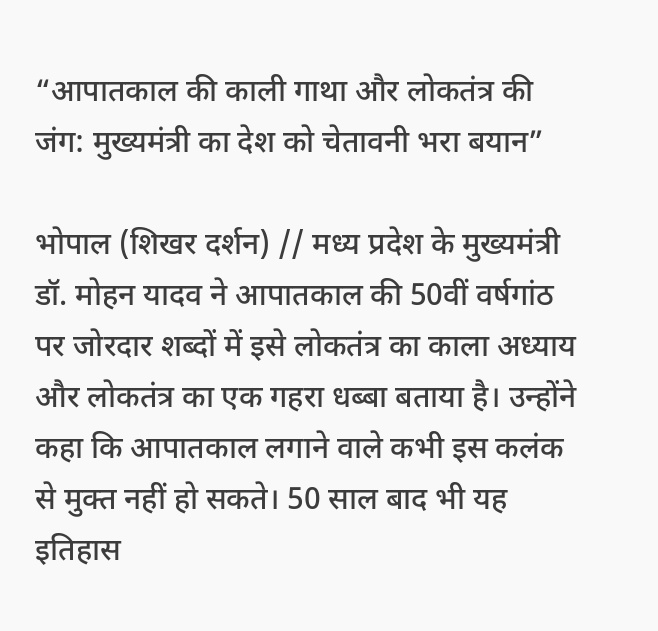“आपातकाल की काली गाथा और लोकतंत्र की जंग: मुख्यमंत्री का देश को चेतावनी भरा बयान”

भोपाल (शिखर दर्शन) // मध्य प्रदेश के मुख्यमंत्री डॉ. मोहन यादव ने आपातकाल की 50वीं वर्षगांठ पर जोरदार शब्दों में इसे लोकतंत्र का काला अध्याय और लोकतंत्र का एक गहरा धब्बा बताया है। उन्होंने कहा कि आपातकाल लगाने वाले कभी इस कलंक से मुक्त नहीं हो सकते। 50 साल बाद भी यह इतिहास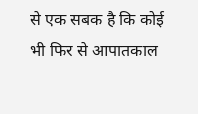से एक सबक है कि कोई भी फिर से आपातकाल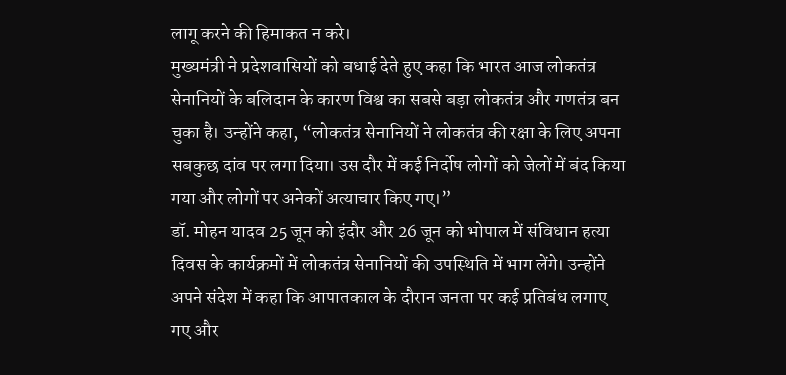लागू करने की हिमाकत न करे।
मुख्यमंत्री ने प्रदेशवासियों को बधाई देते हुए कहा कि भारत आज लोकतंत्र सेनानियों के बलिदान के कारण विश्व का सबसे बड़ा लोकतंत्र और गणतंत्र बन चुका है। उन्होंने कहा, “लोकतंत्र सेनानियों ने लोकतंत्र की रक्षा के लिए अपना सबकुछ दांव पर लगा दिया। उस दौर में कई निर्दोष लोगों को जेलों में बंद किया गया और लोगों पर अनेकों अत्याचार किए गए।”
डॉ. मोहन यादव 25 जून को इंदौर और 26 जून को भोपाल में संविधान हत्या दिवस के कार्यक्रमों में लोकतंत्र सेनानियों की उपस्थिति में भाग लेंगे। उन्होंने अपने संदेश में कहा कि आपातकाल के दौरान जनता पर कई प्रतिबंध लगाए गए और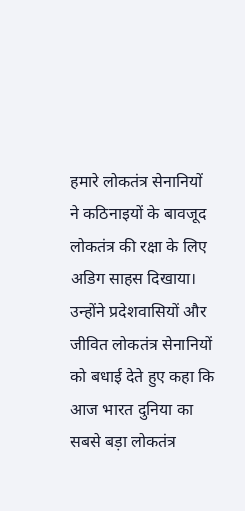हमारे लोकतंत्र सेनानियों ने कठिनाइयों के बावजूद लोकतंत्र की रक्षा के लिए अडिग साहस दिखाया।
उन्होंने प्रदेशवासियों और जीवित लोकतंत्र सेनानियों को बधाई देते हुए कहा कि आज भारत दुनिया का सबसे बड़ा लोकतंत्र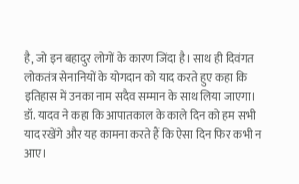है, जो इन बहादुर लोगों के कारण जिंदा है। साथ ही दिवंगत लोकतंत्र सेनानियों के योगदान को याद करते हुए कहा कि इतिहास में उनका नाम सदैव सम्मान के साथ लिया जाएगा।
डॉ. यादव ने कहा कि आपातकाल के काले दिन को हम सभी याद रखेंगे और यह कामना करते हैं कि ऐसा दिन फिर कभी न आए।